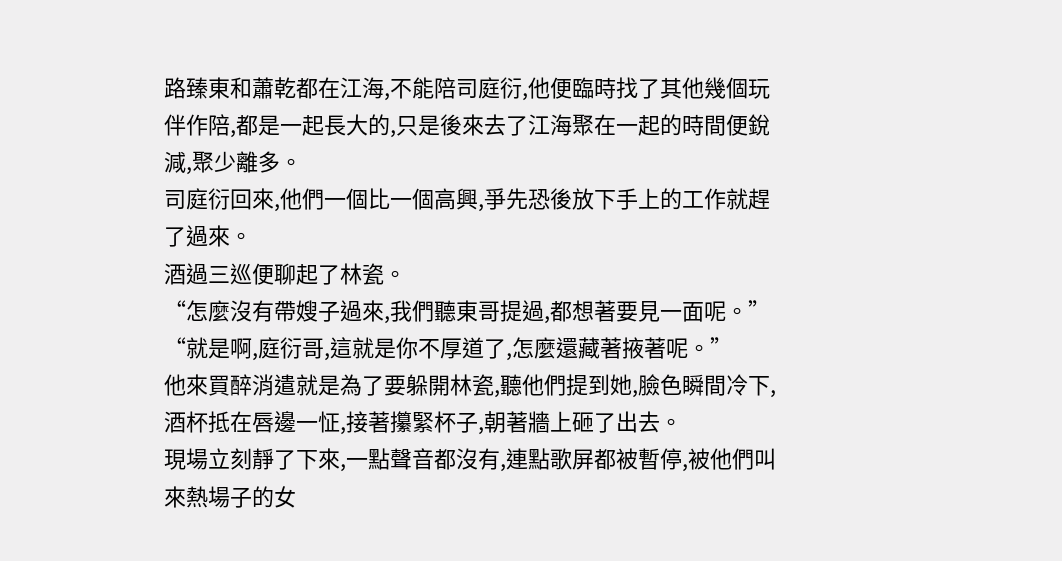路臻東和蕭乾都在江海,不能陪司庭衍,他便臨時找了其他幾個玩伴作陪,都是一起長大的,只是後來去了江海聚在一起的時間便銳減,聚少離多。
司庭衍回來,他們一個比一個高興,爭先恐後放下手上的工作就趕了過來。
酒過三巡便聊起了林瓷。
“怎麼沒有帶嫂子過來,我們聽東哥提過,都想著要見一面呢。”
“就是啊,庭衍哥,這就是你不厚道了,怎麼還藏著掖著呢。”
他來買醉消遣就是為了要躲開林瓷,聽他們提到她,臉色瞬間冷下,酒杯抵在唇邊一怔,接著攥緊杯子,朝著牆上砸了出去。
現場立刻靜了下來,一點聲音都沒有,連點歌屏都被暫停,被他們叫來熱場子的女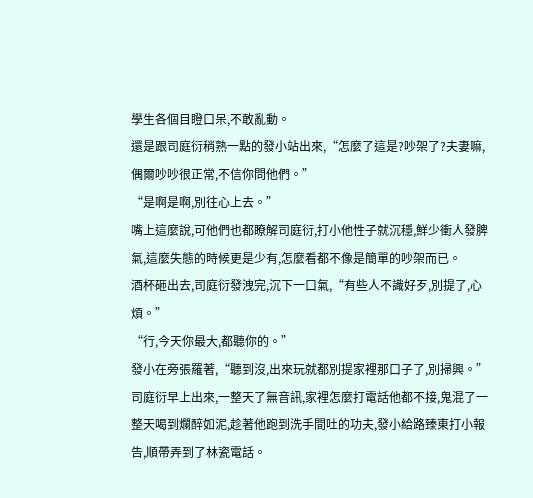學生各個目瞪口呆,不敢亂動。
還是跟司庭衍稍熟一點的發小站出來,“怎麼了這是?吵架了?夫妻嘛,偶爾吵吵很正常,不信你問他們。”
“是啊是啊,別往心上去。”
嘴上這麼說,可他們也都瞭解司庭衍,打小他性子就沉穩,鮮少衝人發脾氣,這麼失態的時候更是少有,怎麼看都不像是簡單的吵架而已。
酒杯砸出去,司庭衍發洩完,沉下一口氣,“有些人不識好歹,別提了,心煩。”
“行,今天你最大,都聽你的。”
發小在旁張羅著,“聽到沒,出來玩就都別提家裡那口子了,別掃興。”
司庭衍早上出來,一整天了無音訊,家裡怎麼打電話他都不接,鬼混了一整天喝到爛醉如泥,趁著他跑到洗手間吐的功夫,發小給路臻東打小報告,順帶弄到了林瓷電話。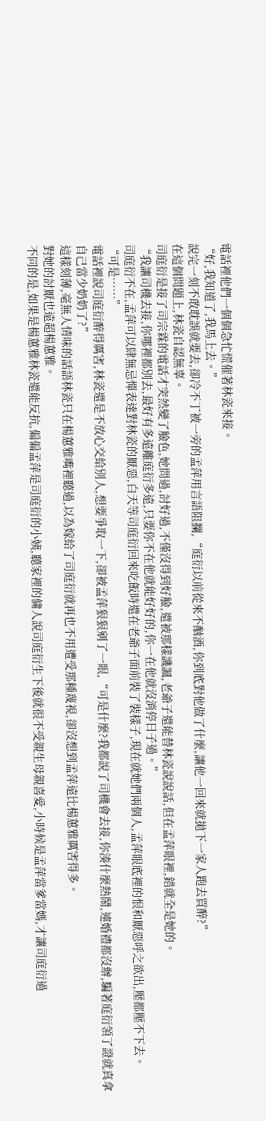電話裡他們一個個急忙慌催著林瓷來接。
“好,我知道了,我馬上去。”
說完一刻不敢耽誤就要去,卻冷不丁被一旁的孟萍用言語阻攔,“庭衍以前從來不酗酒,你到底對他做了什麼,讓他一回來就拋下一家人跑去買醉?”
在這個問題上,林瓷自認無辜。
司庭衍是接了司宗霖的電話才突然變了臉色,她問過,討好過,不僅沒得到好臉,還被那樣譏諷,老爺子還能替林瓷說說話,但在孟萍眼裡,錯就全是她的。
“我讓司機去接,你哪裡都別去,最好有多遠離庭衍多遠,只要你不在他就能好好的,你一在他就沒消停日子過。”
司庭衍不在,孟萍可以肆無忌憚表達對林瓷的厭惡,白天等司庭衍回來吃飯時還在老爺子面前裝了裝樣子,現在就她們兩個人,孟萍眼底裡的恨和厭惡呼之欲出,壓都壓不下去。
“可是……”
電話裡說司庭衍醉得厲害,林瓷還是不放心交給別人,想要爭取一下,卻被孟萍狠狠剜了一眼,“可是什麼?我都說了司機會去接,你湊什麼熱鬧,連婚禮都沒辦,騙著庭衍領了證就真拿自己當少奶奶了?”
這樣刻薄,毫無人情味的話語林瓷只在楊蕙雅嘴裡聽過,以為嫁給了司庭衍就再也不用遭受那種蔑視,卻沒想到孟萍遠比楊蕙雅厲害得多。
對她的討厭也遠超楊蕙雅。
不同的是,如果是楊蕙雅林瓷還能反抗,偏偏孟萍是司庭衍的小姨,聽家裡的傭人說司庭衍生下後就很不受親生母親喜愛,小時候是孟萍當爹當媽,才讓司庭衍過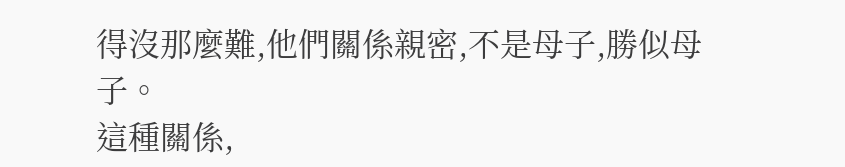得沒那麼難,他們關係親密,不是母子,勝似母子。
這種關係,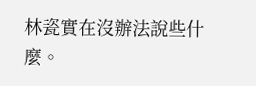林瓷實在沒辦法說些什麼。